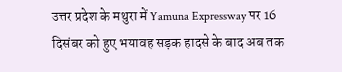उत्तर प्रदेश के मथुरा में Yamuna Expressway पर 16 दिसंबर को हुए भयावह सड़क हादसे के बाद अब तक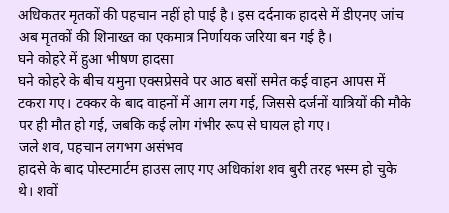अधिकतर मृतकों की पहचान नहीं हो पाई है। इस दर्दनाक हादसे में डीएनए जांच अब मृतकों की शिनाख्त का एकमात्र निर्णायक जरिया बन गई है।
घने कोहरे में हुआ भीषण हादसा
घने कोहरे के बीच यमुना एक्सप्रेसवे पर आठ बसों समेत कई वाहन आपस में टकरा गए। टक्कर के बाद वाहनों में आग लग गई, जिससे दर्जनों यात्रियों की मौके पर ही मौत हो गई, जबकि कई लोग गंभीर रूप से घायल हो गए।
जले शव, पहचान लगभग असंभव
हादसे के बाद पोस्टमार्टम हाउस लाए गए अधिकांश शव बुरी तरह भस्म हो चुके थे। शवों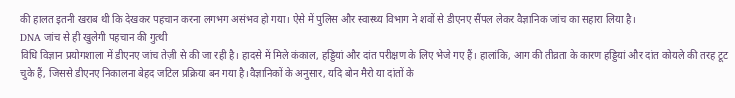की हालत इतनी खराब थी कि देखकर पहचान करना लगभग असंभव हो गया। ऐसे में पुलिस और स्वास्थ्य विभाग ने शवों से डीएनए सैंपल लेकर वैज्ञानिक जांच का सहारा लिया है।
DNA जांच से ही खुलेगी पहचान की गुत्थी
विधि विज्ञान प्रयोगशाला में डीएनए जांच तेज़ी से की जा रही है। हादसे में मिले कंकाल, हड्डियां और दांत परीक्षण के लिए भेजे गए हैं। हालांकि, आग की तीव्रता के कारण हड्डियां और दांत कोयले की तरह टूट चुके हैं, जिससे डीएनए निकालना बेहद जटिल प्रक्रिया बन गया है।वैज्ञानिकों के अनुसार, यदि बोन मैरो या दांतों के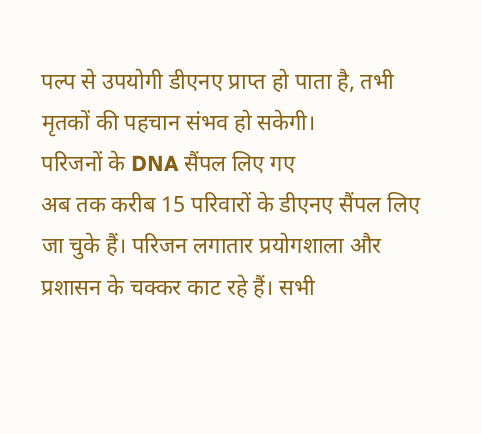पल्प से उपयोगी डीएनए प्राप्त हो पाता है, तभी मृतकों की पहचान संभव हो सकेगी।
परिजनों के DNA सैंपल लिए गए
अब तक करीब 15 परिवारों के डीएनए सैंपल लिए जा चुके हैं। परिजन लगातार प्रयोगशाला और प्रशासन के चक्कर काट रहे हैं। सभी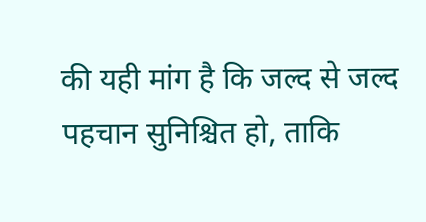की यही मांग है कि जल्द से जल्द पहचान सुनिश्चित हो, ताकि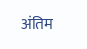अंतिम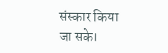संस्कार किया जा सके।